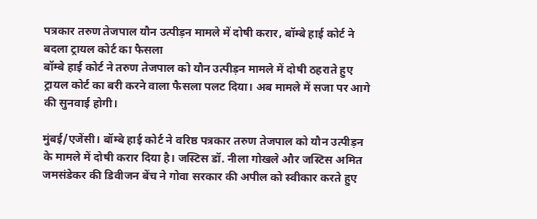पत्रकार तरुण तेजपाल यौन उत्पीड़न मामले में दोषी करार, बॉम्बे हाई कोर्ट ने बदला ट्रायल कोर्ट का फैसला
बॉम्बे हाई कोर्ट ने तरुण तेजपाल को यौन उत्पीड़न मामले में दोषी ठहराते हुए ट्रायल कोर्ट का बरी करने वाला फैसला पलट दिया। अब मामले में सजा पर आगे की सुनवाई होगी।

मुंबई/एजेंसी। बॉम्बे हाई कोर्ट ने वरिष्ठ पत्रकार तरुण तेजपाल को यौन उत्पीड़न के मामले में दोषी करार दिया है। जस्टिस डॉ. नीला गोखले और जस्टिस अमित जमसंडेकर की डिवीजन बेंच ने गोवा सरकार की अपील को स्वीकार करते हुए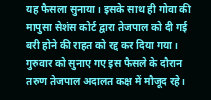यह फैसला सुनाया। इसके साथ ही गोवा की मापुसा सेशंस कोर्ट द्वारा तेजपाल को दी गई बरी होने की राहत को रद्द कर दिया गया।
गुरुवार को सुनाए गए इस फैसले के दौरान तरुण तेजपाल अदालत कक्ष में मौजूद रहे।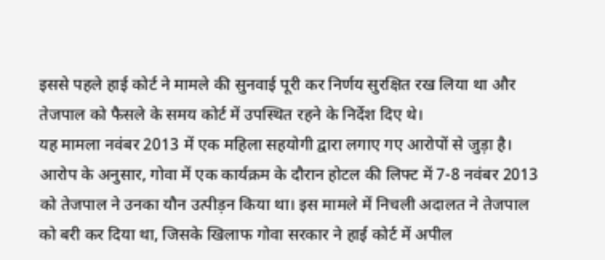इससे पहले हाई कोर्ट ने मामले की सुनवाई पूरी कर निर्णय सुरक्षित रख लिया था और तेजपाल को फैसले के समय कोर्ट में उपस्थित रहने के निर्देश दिए थे।
यह मामला नवंबर 2013 में एक महिला सहयोगी द्वारा लगाए गए आरोपों से जुड़ा है। आरोप के अनुसार, गोवा में एक कार्यक्रम के दौरान होटल की लिफ्ट में 7-8 नवंबर 2013 को तेजपाल ने उनका यौन उत्पीड़न किया था। इस मामले में निचली अदालत ने तेजपाल को बरी कर दिया था, जिसके खिलाफ गोवा सरकार ने हाई कोर्ट में अपील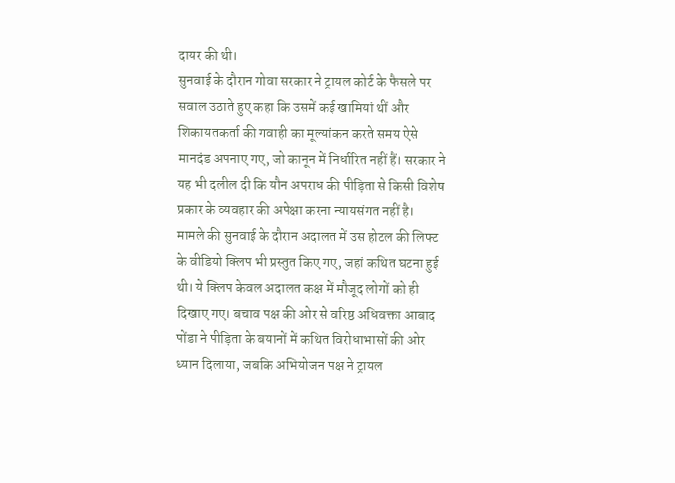दायर की थी।
सुनवाई के दौरान गोवा सरकार ने ट्रायल कोर्ट के फैसले पर सवाल उठाते हुए कहा कि उसमें कई खामियां थीं और शिकायतकर्ता की गवाही का मूल्यांकन करते समय ऐसे मानदंड अपनाए गए, जो कानून में निर्धारित नहीं हैं। सरकार ने यह भी दलील दी कि यौन अपराध की पीड़िता से किसी विशेष प्रकार के व्यवहार की अपेक्षा करना न्यायसंगत नहीं है।
मामले की सुनवाई के दौरान अदालत में उस होटल की लिफ्ट के वीडियो क्लिप भी प्रस्तुत किए गए, जहां कथित घटना हुई थी। ये क्लिप केवल अदालत कक्ष में मौजूद लोगों को ही दिखाए गए। बचाव पक्ष की ओर से वरिष्ठ अधिवक्ता आबाद पोंडा ने पीड़िता के बयानों में कथित विरोधाभासों की ओर ध्यान दिलाया, जबकि अभियोजन पक्ष ने ट्रायल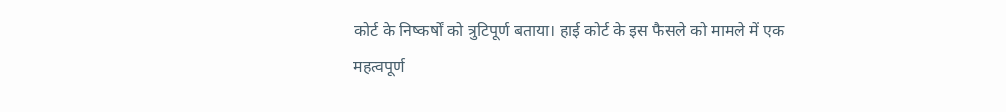कोर्ट के निष्कर्षों को त्रुटिपूर्ण बताया। हाई कोर्ट के इस फैसले को मामले में एक महत्वपूर्ण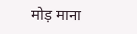मोड़ माना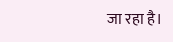जा रहा है।